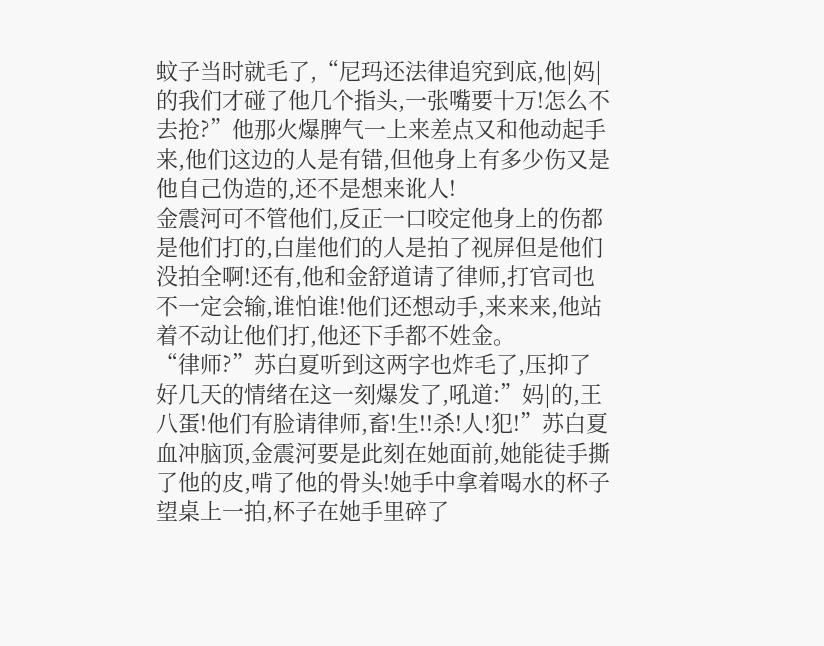蚊子当时就毛了,“尼玛还法律追究到底,他|妈|的我们才碰了他几个指头,一张嘴要十万!怎么不去抢?”他那火爆脾气一上来差点又和他动起手来,他们这边的人是有错,但他身上有多少伤又是他自己伪造的,还不是想来讹人!
金震河可不管他们,反正一口咬定他身上的伤都是他们打的,白崖他们的人是拍了视屏但是他们没拍全啊!还有,他和金舒道请了律师,打官司也不一定会输,谁怕谁!他们还想动手,来来来,他站着不动让他们打,他还下手都不姓金。
“律师?”苏白夏听到这两字也炸毛了,压抑了好几天的情绪在这一刻爆发了,吼道:”妈|的,王八蛋!他们有脸请律师,畜!生!!杀!人!犯!”苏白夏血冲脑顶,金震河要是此刻在她面前,她能徒手撕了他的皮,啃了他的骨头!她手中拿着喝水的杯子望桌上一拍,杯子在她手里碎了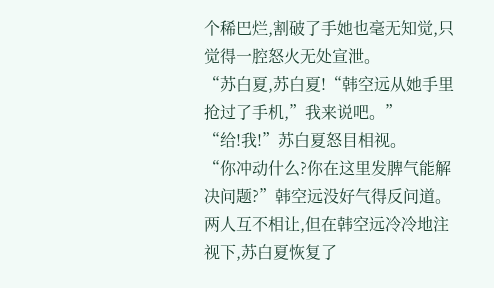个稀巴烂,割破了手她也毫无知觉,只觉得一腔怒火无处宣泄。
“苏白夏,苏白夏!“韩空远从她手里抢过了手机,”我来说吧。”
“给!我!”苏白夏怒目相视。
“你冲动什么?你在这里发脾气能解决问题?”韩空远没好气得反问道。两人互不相让,但在韩空远冷冷地注视下,苏白夏恢复了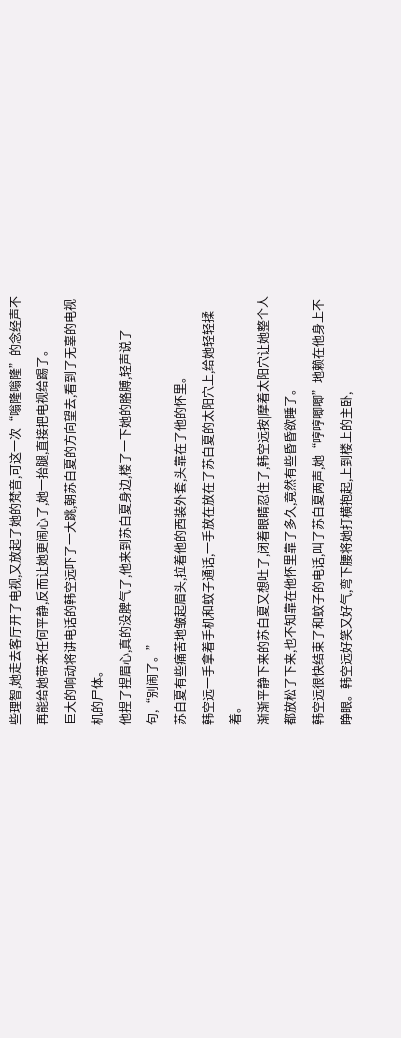些理智,她走去客厅开了电视,又放起了她的梵音,可这一次“嗡隆嗡隆”的念经声不再能给她带来任何平静,反而让她更闹心了,她一抬腿,直接把电视给踢了。
巨大的响动将讲电话的韩空远吓了一大跳,朝苏白夏的方向望去,看到了无辜的电视机的尸体。
他捏了捏眉心,真的没脾气了,他来到苏白夏身边,楼了一下她的胳膊,轻声说了句,“别闹了。”
苏白夏有些痛苦地皱起眉头,拉着他的西装外套,头靠在了他的怀里。
韩空远一手拿着手机和蚊子通话,一手放在放在了苏白夏的太阳穴上,给她轻轻揉着。
渐渐平静下来的苏白夏又想吐了,闭着眼睛忍住了,韩空远按|摩着太阳穴让她整个人都放松了下来,也不知靠在他怀里靠了多久,竟然有些昏昏欲睡了。
韩空远很快结束了和蚊子的电话,叫了苏白夏两声,她“哼哼唧唧”地赖在他身上不睁眼。韩空远好笑又好气,弯下腰将她打横抱起,上到楼上的主卧,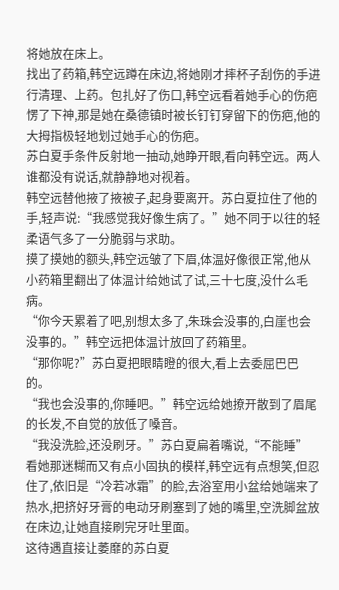将她放在床上。
找出了药箱,韩空远蹲在床边,将她刚才摔杯子刮伤的手进行清理、上药。包扎好了伤口,韩空远看着她手心的伤疤愣了下神,那是她在桑德镇时被长钉钉穿留下的伤疤,他的大拇指极轻地划过她手心的伤疤。
苏白夏手条件反射地一抽动,她睁开眼,看向韩空远。两人谁都没有说话,就静静地对视着。
韩空远替他掖了掖被子,起身要离开。苏白夏拉住了他的手,轻声说:“我感觉我好像生病了。”她不同于以往的轻柔语气多了一分脆弱与求助。
摸了摸她的额头,韩空远皱了下眉,体温好像很正常,他从小药箱里翻出了体温计给她试了试,三十七度,没什么毛病。
“你今天累着了吧,别想太多了,朱珠会没事的,白崖也会没事的。”韩空远把体温计放回了药箱里。
“那你呢?”苏白夏把眼睛瞪的很大,看上去委屈巴巴的。
“我也会没事的,你睡吧。”韩空远给她撩开散到了眉尾的长发,不自觉的放低了嗓音。
“我没洗脸,还没刷牙。”苏白夏扁着嘴说,“不能睡”
看她那迷糊而又有点小固执的模样,韩空远有点想笑,但忍住了,依旧是“冷若冰霜”的脸,去浴室用小盆给她端来了热水,把挤好牙膏的电动牙刷塞到了她的嘴里,空洗脚盆放在床边,让她直接刷完牙吐里面。
这待遇直接让萎靡的苏白夏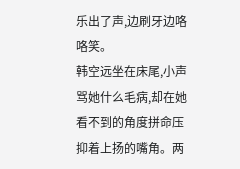乐出了声,边刷牙边咯咯笑。
韩空远坐在床尾,小声骂她什么毛病,却在她看不到的角度拼命压抑着上扬的嘴角。两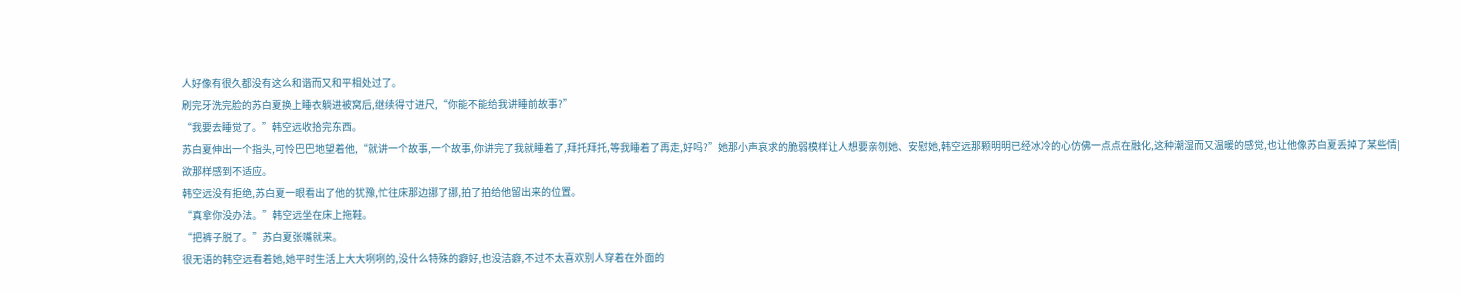人好像有很久都没有这么和谐而又和平相处过了。
刷完牙洗完脸的苏白夏换上睡衣躺进被窝后,继续得寸进尺,“你能不能给我讲睡前故事?”
“我要去睡觉了。”韩空远收拾完东西。
苏白夏伸出一个指头,可怜巴巴地望着他,“就讲一个故事,一个故事,你讲完了我就睡着了,拜托拜托,等我睡着了再走,好吗?”她那小声哀求的脆弱模样让人想要亲刎她、安慰她,韩空远那颗明明已经冰冷的心仿佛一点点在融化,这种潮湿而又温暖的感觉,也让他像苏白夏丢掉了某些情|欲那样感到不适应。
韩空远没有拒绝,苏白夏一眼看出了他的犹豫,忙往床那边挪了挪,拍了拍给他留出来的位置。
“真拿你没办法。”韩空远坐在床上拖鞋。
“把裤子脱了。”苏白夏张嘴就来。
很无语的韩空远看着她,她平时生活上大大咧咧的,没什么特殊的癖好,也没洁癖,不过不太喜欢别人穿着在外面的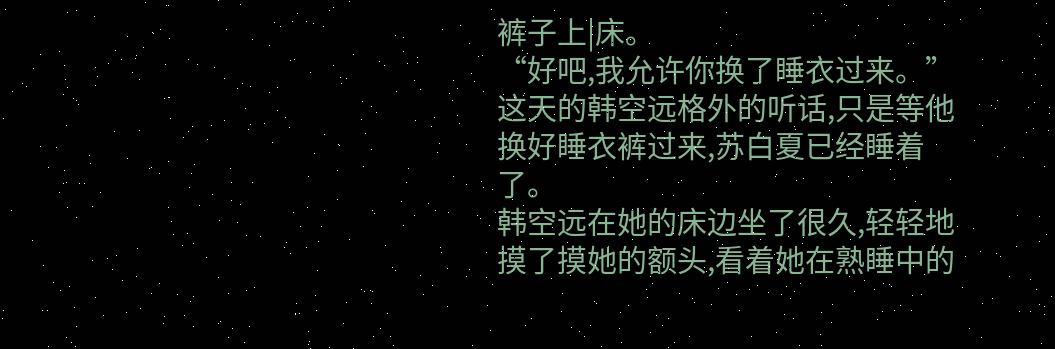裤子上|床。
“好吧,我允许你换了睡衣过来。”
这天的韩空远格外的听话,只是等他换好睡衣裤过来,苏白夏已经睡着了。
韩空远在她的床边坐了很久,轻轻地摸了摸她的额头,看着她在熟睡中的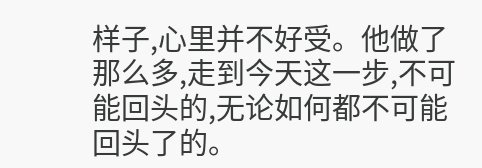样子,心里并不好受。他做了那么多,走到今天这一步,不可能回头的,无论如何都不可能回头了的。